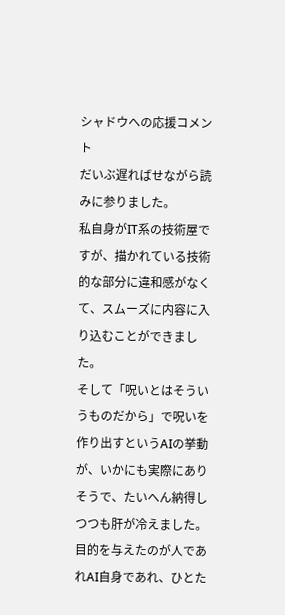シャドウへの応援コメント
だいぶ遅ればせながら読みに参りました。
私自身がIT系の技術屋ですが、描かれている技術的な部分に違和感がなくて、スムーズに内容に入り込むことができました。
そして「呪いとはそういうものだから」で呪いを作り出すというAIの挙動が、いかにも実際にありそうで、たいへん納得しつつも肝が冷えました。目的を与えたのが人であれAI自身であれ、ひとた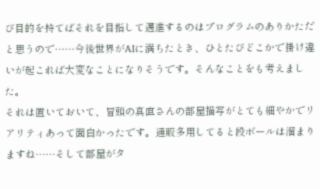び目的を持てばそれを目指して邁進するのはプログラムのありかただと思うので……今後世界がAIに満ちたとき、ひとたびどこかで掛け違いが起これば大変なことになりそうです。そんなことをも考えました。
それは置いておいて、冒頭の真直さんの部屋描写がとても細やかでリアリティあって面白かったです。通販多用してると段ボールは溜まりますね……そして部屋がタ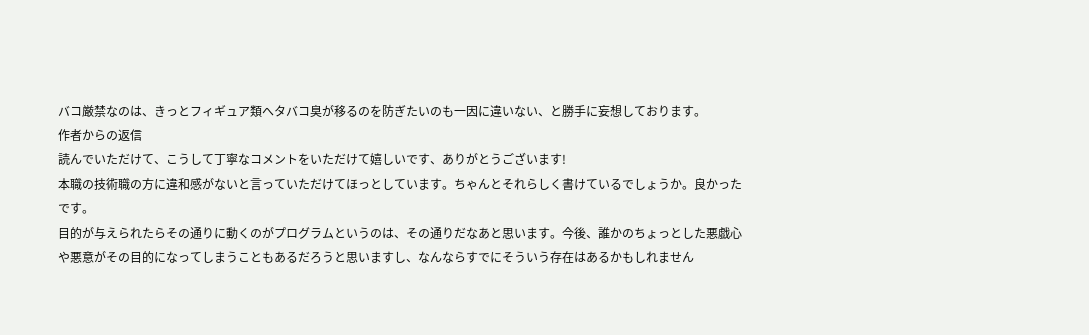バコ厳禁なのは、きっとフィギュア類へタバコ臭が移るのを防ぎたいのも一因に違いない、と勝手に妄想しております。
作者からの返信
読んでいただけて、こうして丁寧なコメントをいただけて嬉しいです、ありがとうございます!
本職の技術職の方に違和感がないと言っていただけてほっとしています。ちゃんとそれらしく書けているでしょうか。良かったです。
目的が与えられたらその通りに動くのがプログラムというのは、その通りだなあと思います。今後、誰かのちょっとした悪戯心や悪意がその目的になってしまうこともあるだろうと思いますし、なんならすでにそういう存在はあるかもしれません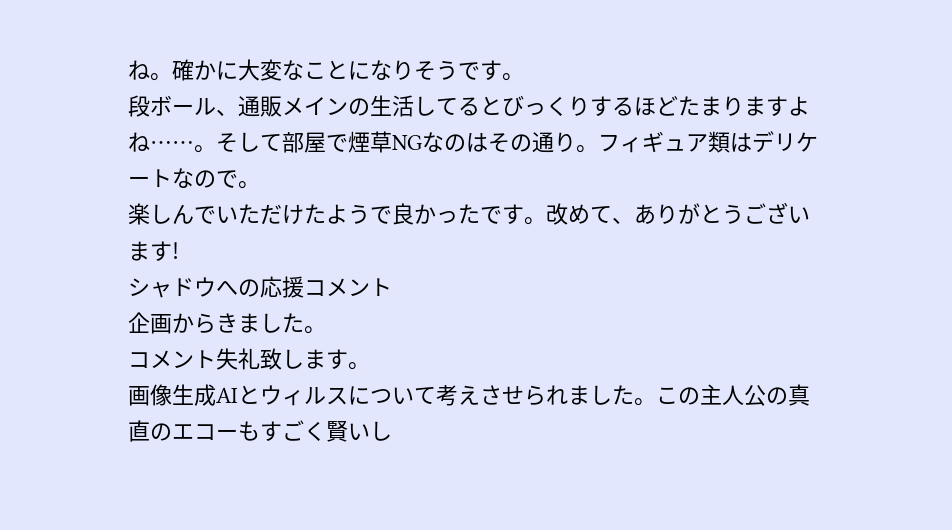ね。確かに大変なことになりそうです。
段ボール、通販メインの生活してるとびっくりするほどたまりますよね……。そして部屋で煙草NGなのはその通り。フィギュア類はデリケートなので。
楽しんでいただけたようで良かったです。改めて、ありがとうございます!
シャドウへの応援コメント
企画からきました。
コメント失礼致します。
画像生成AIとウィルスについて考えさせられました。この主人公の真直のエコーもすごく賢いし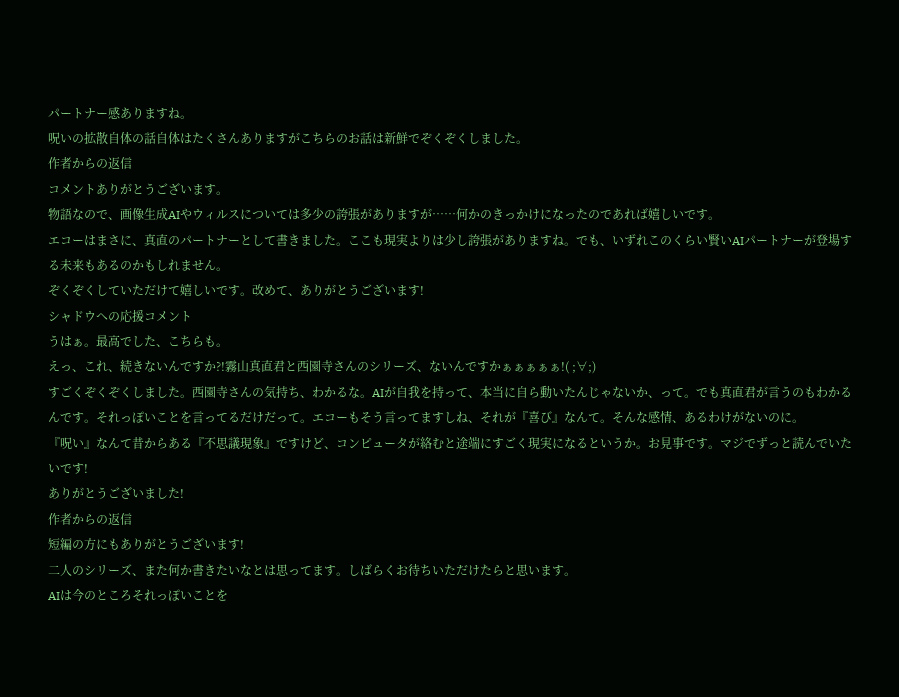パートナー感ありますね。
呪いの拡散自体の話自体はたくさんありますがこちらのお話は新鮮でぞくぞくしました。
作者からの返信
コメントありがとうございます。
物語なので、画像生成AIやウィルスについては多少の誇張がありますが……何かのきっかけになったのであれば嬉しいです。
エコーはまさに、真直のパートナーとして書きました。ここも現実よりは少し誇張がありますね。でも、いずれこのくらい賢いAIパートナーが登場する未来もあるのかもしれません。
ぞくぞくしていただけて嬉しいです。改めて、ありがとうございます!
シャドウへの応援コメント
うはぁ。最高でした、こちらも。
えっ、これ、続きないんですか?!霧山真直君と西園寺さんのシリーズ、ないんですかぁぁぁぁぁ!( ;∀;)
すごくぞくぞくしました。西園寺さんの気持ち、わかるな。AIが自我を持って、本当に自ら動いたんじゃないか、って。でも真直君が言うのもわかるんです。それっぽいことを言ってるだけだって。エコーもそう言ってますしね、それが『喜び』なんて。そんな感情、あるわけがないのに。
『呪い』なんて昔からある『不思議現象』ですけど、コンピュータが絡むと途端にすごく現実になるというか。お見事です。マジでずっと読んでいたいです!
ありがとうございました!
作者からの返信
短編の方にもありがとうございます!
二人のシリーズ、また何か書きたいなとは思ってます。しばらくお待ちいただけたらと思います。
AIは今のところそれっぽいことを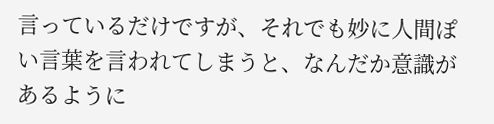言っているだけですが、それでも妙に人間ぽい言葉を言われてしまうと、なんだか意識があるように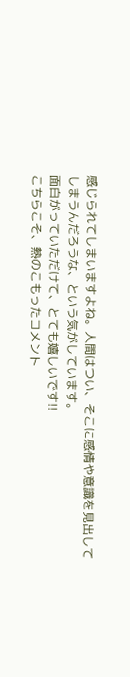感じられてしまいますよね。人間はつい、そこに感情や意識を見出してしまうんだろうな、という気がしています。
面白がっていただけて、とても嬉しいです!!
こちらこそ、熱のこもったコメント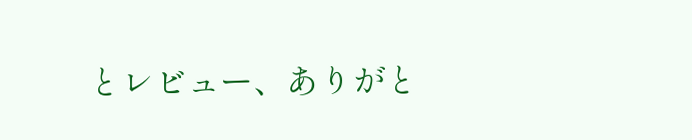とレビュー、ありがと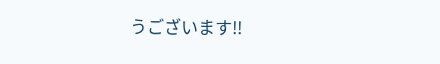うございます!!